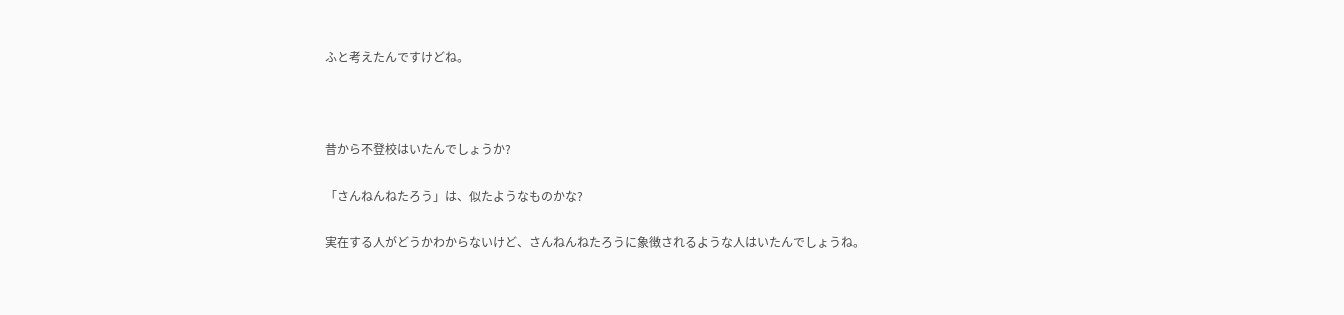ふと考えたんですけどね。



昔から不登校はいたんでしょうか?

「さんねんねたろう」は、似たようなものかな?

実在する人がどうかわからないけど、さんねんねたろうに象徴されるような人はいたんでしょうね。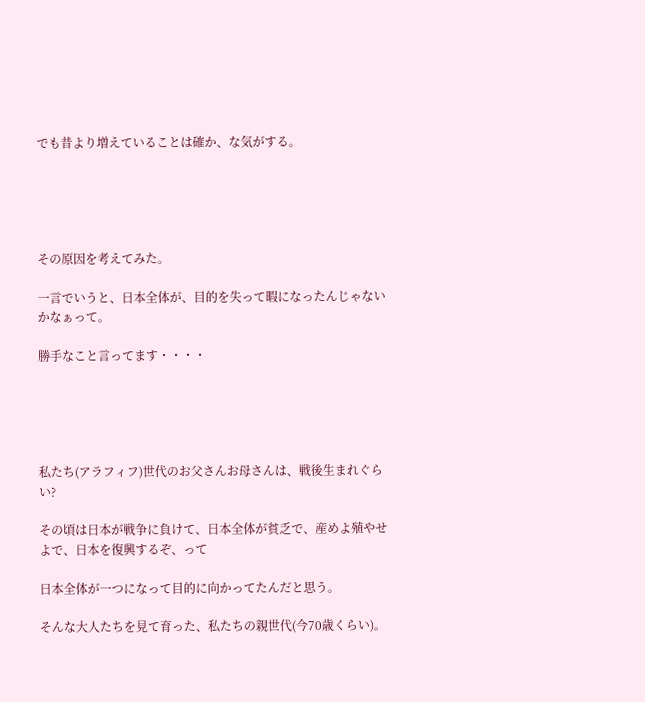でも昔より増えていることは確か、な気がする。





その原因を考えてみた。

一言でいうと、日本全体が、目的を失って暇になったんじゃないかなぁって。

勝手なこと言ってます・・・・





私たち(アラフィフ)世代のお父さんお母さんは、戦後生まれぐらい?

その頃は日本が戦争に負けて、日本全体が貧乏で、産めよ殖やせよで、日本を復興するぞ、って

日本全体が一つになって目的に向かってたんだと思う。

そんな大人たちを見て育った、私たちの親世代(今70歳くらい)。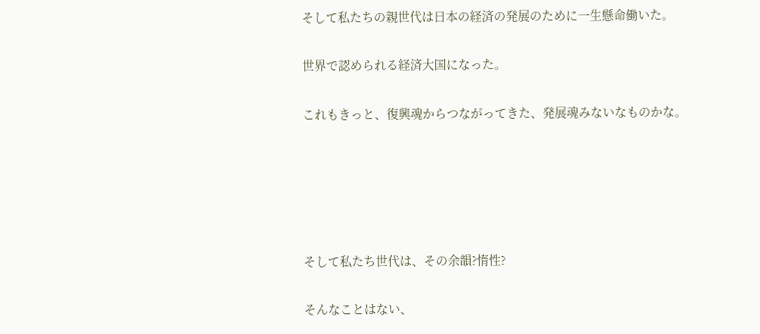そして私たちの親世代は日本の経済の発展のために一生懸命働いた。

世界で認められる経済大国になった。

これもきっと、復興魂からつながってきた、発展魂みないなものかな。





そして私たち世代は、その余韻?惰性?

そんなことはない、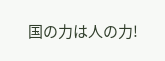国の力は人の力!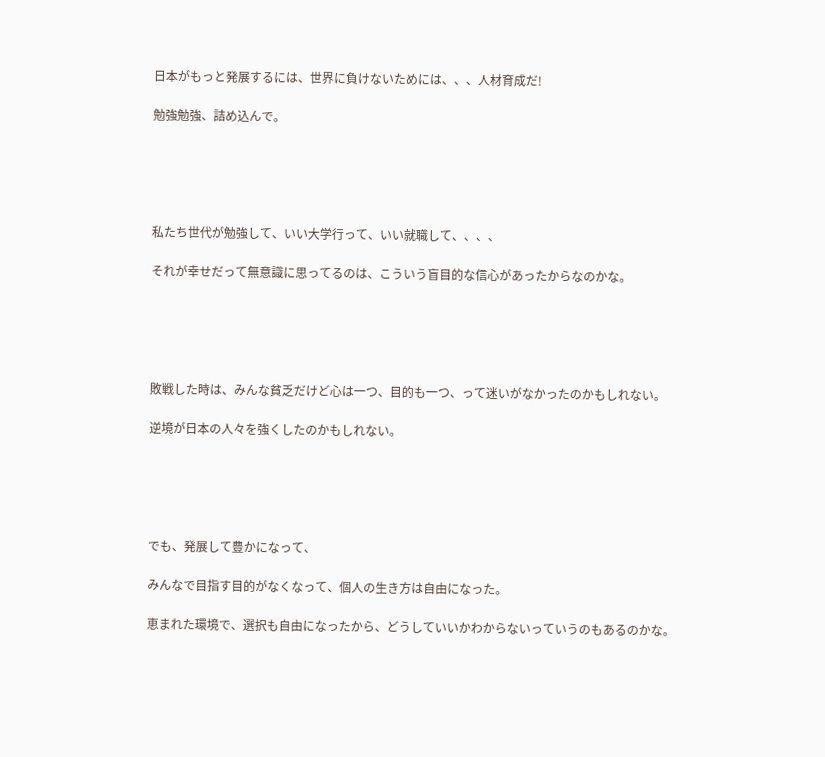日本がもっと発展するには、世界に負けないためには、、、人材育成だ!

勉強勉強、詰め込んで。





私たち世代が勉強して、いい大学行って、いい就職して、、、、

それが幸せだって無意識に思ってるのは、こういう盲目的な信心があったからなのかな。





敗戦した時は、みんな貧乏だけど心は一つ、目的も一つ、って迷いがなかったのかもしれない。

逆境が日本の人々を強くしたのかもしれない。





でも、発展して豊かになって、

みんなで目指す目的がなくなって、個人の生き方は自由になった。

恵まれた環境で、選択も自由になったから、どうしていいかわからないっていうのもあるのかな。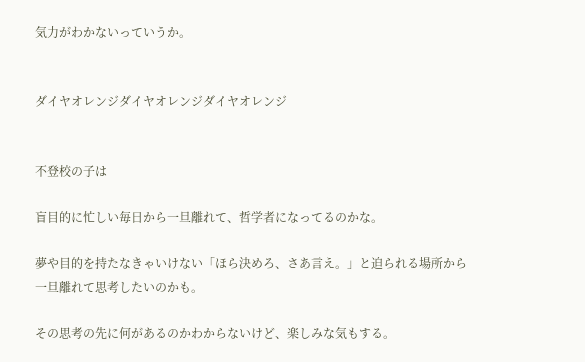気力がわかないっていうか。


ダイヤオレンジダイヤオレンジダイヤオレンジ


不登校の子は

盲目的に忙しい毎日から一旦離れて、哲学者になってるのかな。

夢や目的を持たなきゃいけない「ほら決めろ、さあ言え。」と迫られる場所から一旦離れて思考したいのかも。

その思考の先に何があるのかわからないけど、楽しみな気もする。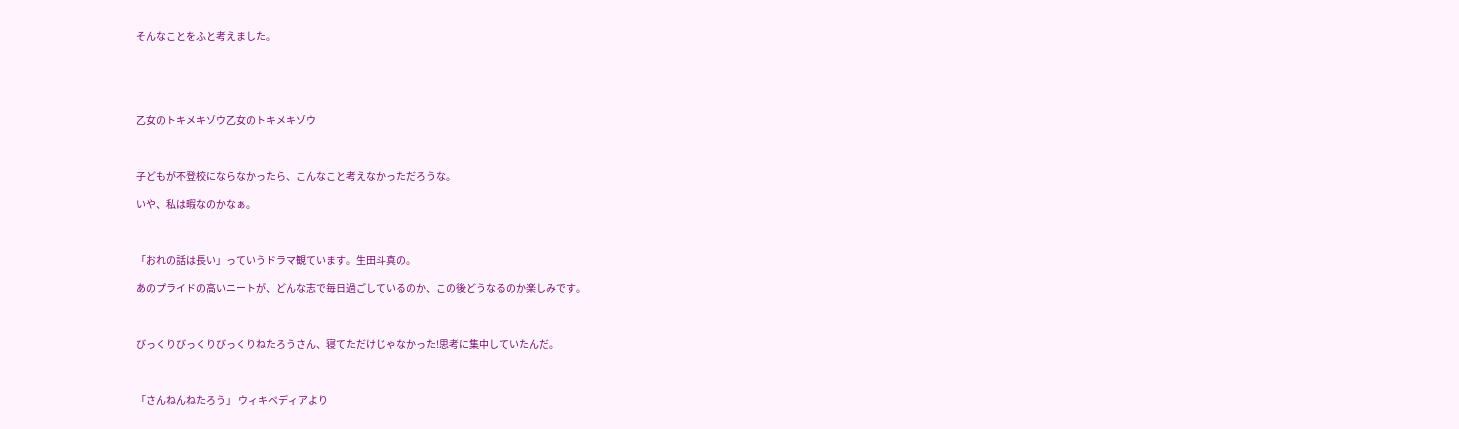そんなことをふと考えました。





乙女のトキメキゾウ乙女のトキメキゾウ



子どもが不登校にならなかったら、こんなこと考えなかっただろうな。

いや、私は暇なのかなぁ。



「おれの話は長い」っていうドラマ観ています。生田斗真の。

あのプライドの高いニートが、どんな志で毎日過ごしているのか、この後どうなるのか楽しみです。



びっくりびっくりびっくりねたろうさん、寝てただけじゃなかった!思考に集中していたんだ。



「さんねんねたろう」 ウィキペディアより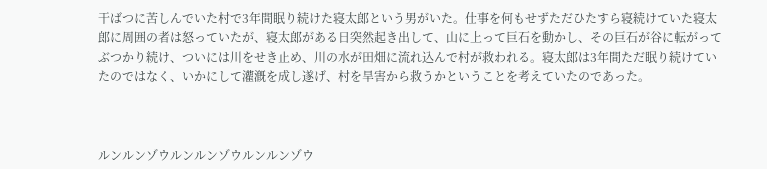干ばつに苦しんでいた村で3年間眠り続けた寝太郎という男がいた。仕事を何もせずただひたすら寝続けていた寝太郎に周囲の者は怒っていたが、寝太郎がある日突然起き出して、山に上って巨石を動かし、その巨石が谷に転がってぶつかり続け、ついには川をせき止め、川の水が田畑に流れ込んで村が救われる。寝太郎は3年間ただ眠り続けていたのではなく、いかにして灌漑を成し遂げ、村を旱害から救うかということを考えていたのであった。



ルンルンゾウルンルンゾウルンルンゾウ